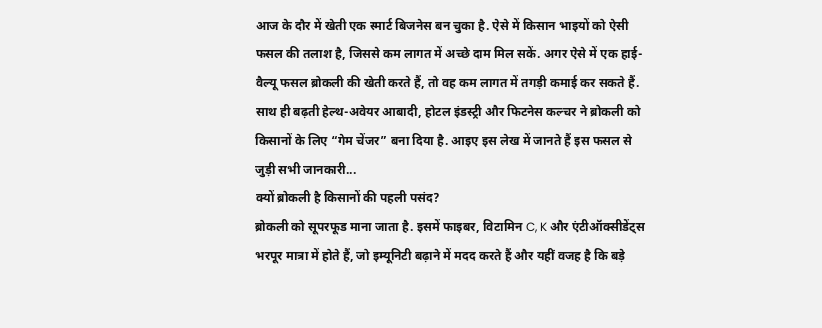आज के दौर में खेती एक स्मार्ट बिजनेस बन चुका है. ऐसे में किसान भाइयों को ऐसी फसल की तलाश है, जिससे कम लागत में अच्छे दाम मिल सकें. अगर ऐसे में एक हाई-वैल्यू फसल ब्रोकली की खेती करते हैं, तो वह कम लागत में तगड़ी कमाई कर सकते हैं. साथ ही बढ़ती हेल्थ-अवेयर आबादी, होटल इंडस्ट्री और फिटनेस कल्चर ने ब्रोकली को किसानों के लिए “गेम चेंजर” बना दिया है. आइए इस लेख में जानते हैं इस फसल से जुड़ी सभी जानकारी...
क्यों ब्रोकली है किसानों की पहली पसंद?
ब्रोकली को सूपरफूड माना जाता है. इसमें फाइबर, विटामिन C, K और एंटीऑक्सीडेंट्स भरपूर मात्रा में होते हैं, जो इम्यूनिटी बढ़ाने में मदद करते हैं और यहीं वजह है कि बड़े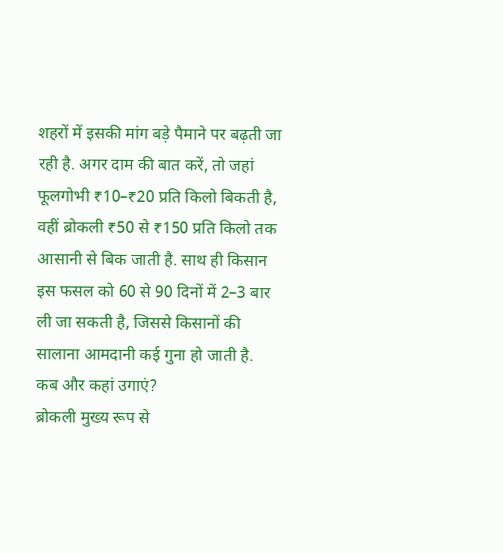शहरों में इसकी मांग बड़े पैमाने पर बढ़ती जा रही है. अगर दाम की बात करें, तो जहां फूलगोभी ₹10–₹20 प्रति किलो बिकती है, वहीं ब्रोकली ₹50 से ₹150 प्रति किलो तक आसानी से बिक जाती है. साथ ही किसान इस फसल को 60 से 90 दिनों में 2–3 बार ली जा सकती है, जिससे किसानों की सालाना आमदानी कई गुना हो जाती है.
कब और कहां उगाएं?
ब्रोकली मुख्य रूप से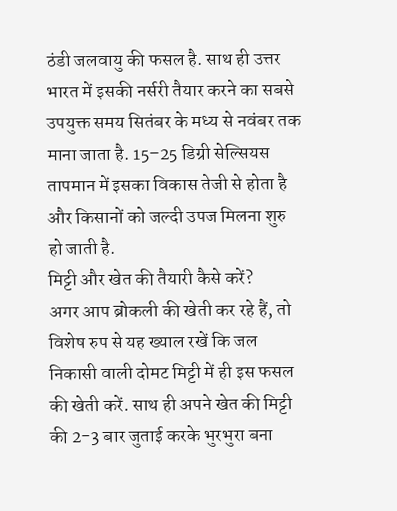ठंडी जलवायु की फसल है. साथ ही उत्तर भारत में इसकी नर्सरी तैयार करने का सबसे उपयुक्त समय सितंबर के मध्य से नवंबर तक माना जाता है. 15–25 डिग्री सेल्सियस तापमान में इसका विकास तेजी से होता है और किसानों को जल्दी उपज मिलना शुरु हो जाती है.
मिट्टी और खेत की तैयारी कैसे करें?
अगर आप ब्रोकली की खेती कर रहे हैं, तो विशेष रुप से यह ख्याल रखें कि जल निकासी वाली दोमट मिट्टी में ही इस फसल की खेती करें. साथ ही अपने खेत की मिट्टी की 2-3 बार जुताई करके भुरभुरा बना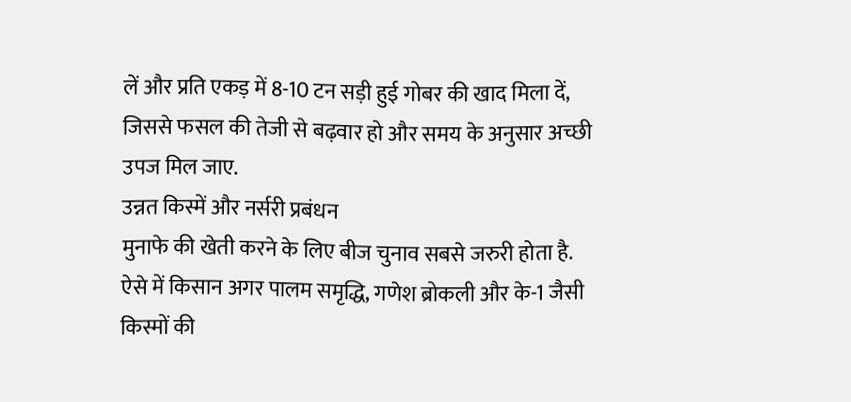लें और प्रति एकड़ में 8-10 टन सड़ी हुई गोबर की खाद मिला दें, जिससे फसल की तेजी से बढ़वार हो और समय के अनुसार अच्छी उपज मिल जाए.
उन्नत किस्में और नर्सरी प्रबंधन
मुनाफे की खेती करने के लिए बीज चुनाव सबसे जरुरी होता है. ऐसे में किसान अगर पालम समृद्धि, गणेश ब्रोकली और के-1 जैसी किस्मों की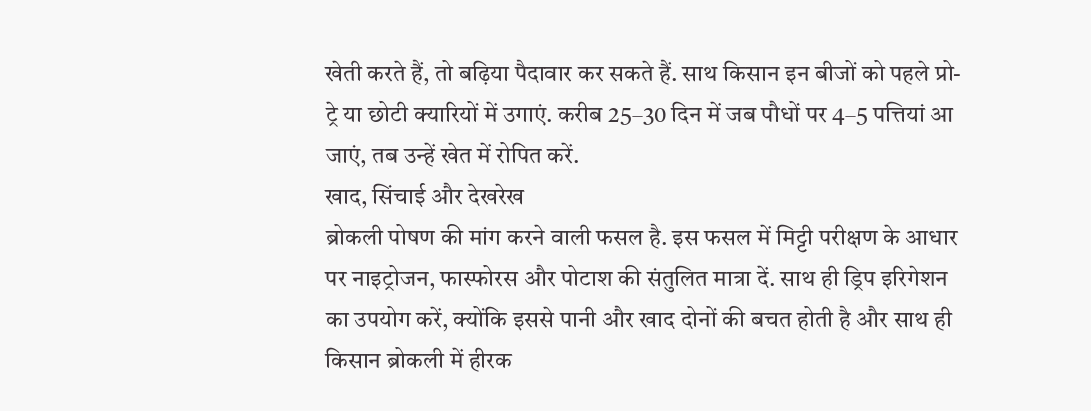खेती करते हैं, तो बढ़िया पैदावार कर सकते हैं. साथ किसान इन बीजों को पहले प्रो-ट्रे या छोटी क्यारियों में उगाएं. करीब 25–30 दिन में जब पौधों पर 4–5 पत्तियां आ जाएं, तब उन्हें खेत में रोपित करें.
खाद, सिंचाई और देखरेख
ब्रोकली पोषण की मांग करने वाली फसल है. इस फसल में मिट्टी परीक्षण के आधार पर नाइट्रोजन, फास्फोरस और पोटाश की संतुलित मात्रा दें. साथ ही ड्रिप इरिगेशन का उपयोग करें, क्योंकि इससे पानी और खाद दोनों की बचत होती है और साथ ही किसान ब्रोकली में हीरक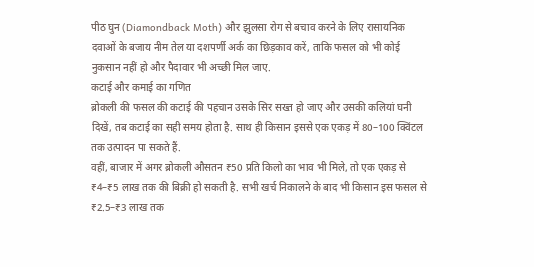पीठ घुन (Diamondback Moth) और झुलसा रोग से बचाव करने के लिए रासायनिक दवाओं के बजाय नीम तेल या दशपर्णी अर्क का छिड़काव करें, ताकि फसल को भी कोई नुकसान नहीं हो और पैदावार भी अच्छी मिल जाए.
कटाई और कमाई का गणित
ब्रोकली की फसल की कटाई की पहचान उसके सिर सख्त हो जाए और उसकी कलियां घनी दिखें, तब कटाई का सही समय होता है. साथ ही किसान इससे एक एकड़ में 80–100 क्विंटल तक उत्पादन पा सकते हैं.
वहीं, बाजार में अगर ब्रोकली औसतन ₹50 प्रति किलो का भाव भी मिले, तो एक एकड़ से ₹4–₹5 लाख तक की बिक्री हो सकती है. सभी खर्च निकालने के बाद भी किसान इस फसल से ₹2.5–₹3 लाख तक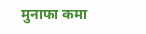मुनाफा कमा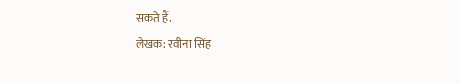सकते हैं.
लेखक: रवीना सिंह